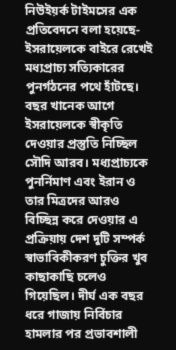নিউইয়র্ক টাইমসের এক প্রতিবেদনে বলা হয়েছে- ইসরায়েলকে বাইরে রেখেই মধ্যপ্রাচ্য সত্যিকারের পুনর্গঠনের পথে হাঁটছে। বছর খানেক আগে ইসরায়েলকে স্বীকৃতি দেওয়ার প্রস্তুতি নিচ্ছিল সৌদি আরব। মধ্যপ্রাচ্যকে পুনর্নিমাণ এবং ইরান ও তার মিত্রদের আরও বিচ্ছিন্ন করে দেওয়ার এ প্রক্রিয়ায় দেশ দুটি সম্পর্ক স্বাভাবিকীকরণ চুক্তির খুব কাছাকাছি চলেও গিয়েছিল। দীর্ঘ এক বছর ধরে গাজায় নির্বিচার হামলার পর প্রভাবশালী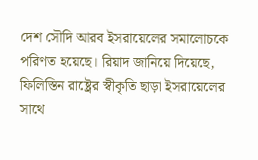দেশ সৌদি আরব ইসরায়েলের সমালোচকে পরিণত হয়েছে। রিয়াদ জানিয়ে দিয়েছে, ফিলিস্তিন রাষ্ট্রের স্বীকৃতি ছাড়া ইসরায়েলের সাথে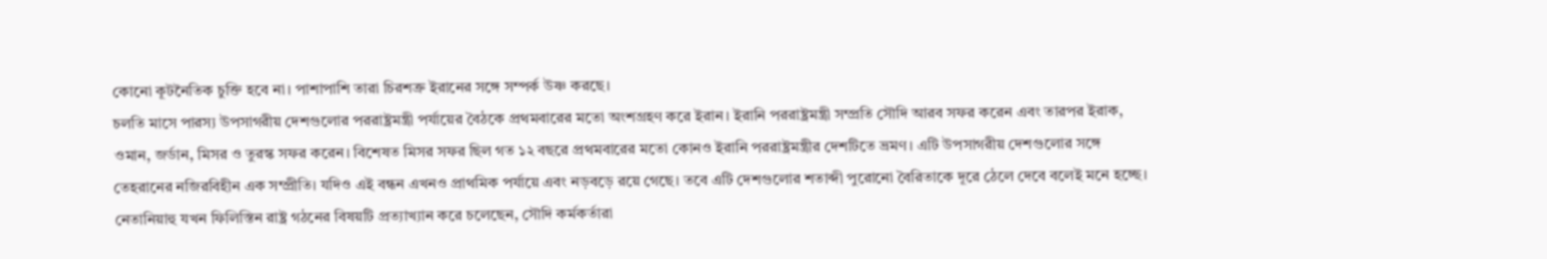কোনো কূটনৈতিক চুক্তি হবে না। পাশাপাশি তারা চিরশত্রু ইরানের সঙ্গে সম্পর্ক উষ্ণ করছে।
চলতি মাসে পারস্য উপসাগরীয় দেশগুলোর পররাষ্ট্রমন্ত্রী পর্যায়ের বৈঠকে প্রথমবারের মতো অংশগ্রহণ করে ইরান। ইরানি পররাষ্ট্রমন্ত্রী সম্প্রতি সৌদি আরব সফর করেন এবং তারপর ইরাক, ওমান, জর্ডান, মিসর ও তুরস্ক সফর করেন। বিশেষত মিসর সফর ছিল গত ১২ বছরে প্রথমবারের মতো কোনও ইরানি পররাষ্ট্রমন্ত্রীর দেশটিতে ভ্রমণ। এটি উপসাগরীয় দেশগুলোর সঙ্গে তেহরানের নজিরবিহীন এক সম্প্রীতি। যদিও এই বন্ধন এখনও প্রাথমিক পর্যায়ে এবং নড়বড়ে রয়ে গেছে। তবে এটি দেশগুলোর শতাব্দী পুরোনো বৈরিতাকে দূরে ঠেলে দেবে বলেই মনে হচ্ছে।
নেতানিয়াহু যখন ফিলিস্তিন রাষ্ট্র গঠনের বিষয়টি প্রত্যাখ্যান করে চলেছেন, সৌদি কর্মকর্তারা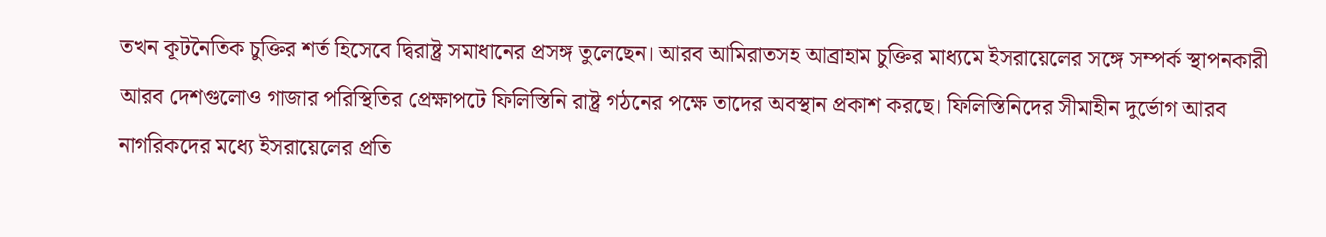তখন কূটনৈতিক চুক্তির শর্ত হিসেবে দ্বিরাষ্ট্র সমাধানের প্রসঙ্গ তুলেছেন। আরব আমিরাতসহ আব্রাহাম চুক্তির মাধ্যমে ইসরায়েলের সঙ্গে সম্পর্ক স্থাপনকারী আরব দেশগুলোও গাজার পরিস্থিতির প্রেক্ষাপটে ফিলিস্তিনি রাষ্ট্র গঠনের পক্ষে তাদের অবস্থান প্রকাশ করছে। ফিলিস্তিনিদের সীমাহীন দুর্ভোগ আরব নাগরিকদের মধ্যে ইসরায়েলের প্রতি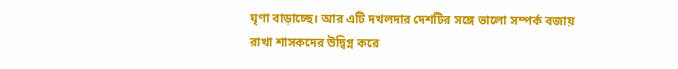ঘৃণা বাড়াচ্ছে। আর এটি দখলদার দেশটির সঙ্গে ভালো সম্পর্ক বজায় রাখা শাসকদের উদ্বিগ্ন করে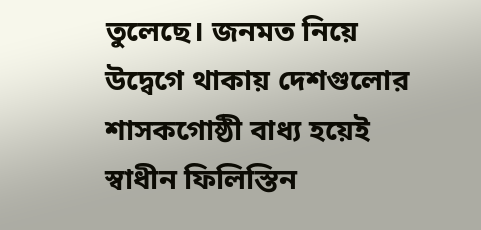তুলেছে। জনমত নিয়ে উদ্বেগে থাকায় দেশগুলোর শাসকগোষ্ঠী বাধ্য হয়েই স্বাধীন ফিলিস্তিন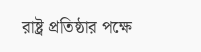রাষ্ট্র প্রতিষ্ঠার পক্ষে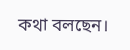কথা বলছেন।